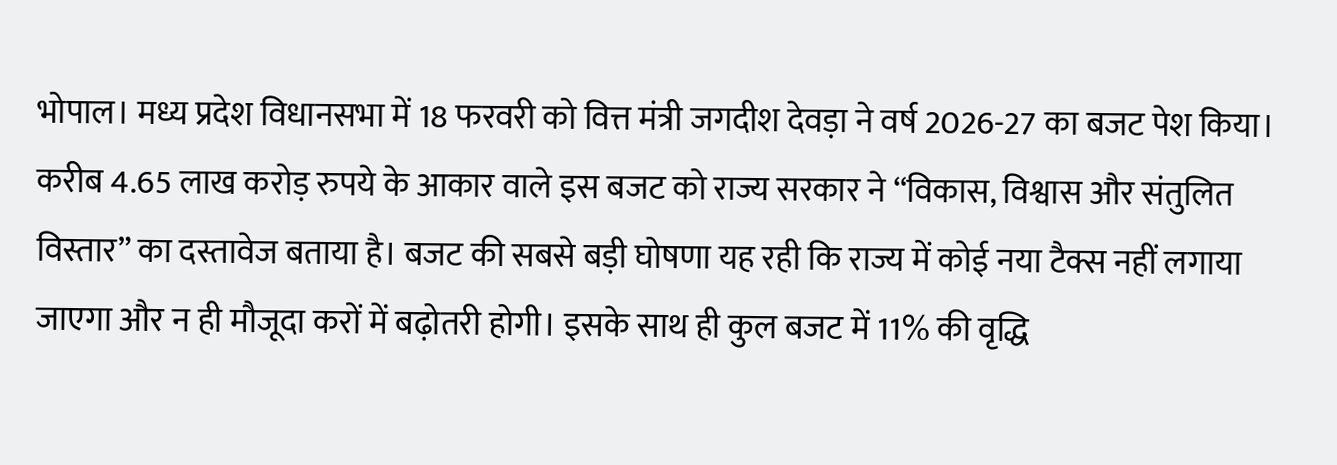भोपाल। मध्य प्रदेश विधानसभा में 18 फरवरी को वित्त मंत्री जगदीश देवड़ा ने वर्ष 2026-27 का बजट पेश किया। करीब 4.65 लाख करोड़ रुपये के आकार वाले इस बजट को राज्य सरकार ने “विकास, विश्वास और संतुलित विस्तार” का दस्तावेज बताया है। बजट की सबसे बड़ी घोषणा यह रही कि राज्य में कोई नया टैक्स नहीं लगाया जाएगा और न ही मौजूदा करों में बढ़ोतरी होगी। इसके साथ ही कुल बजट में 11% की वृद्धि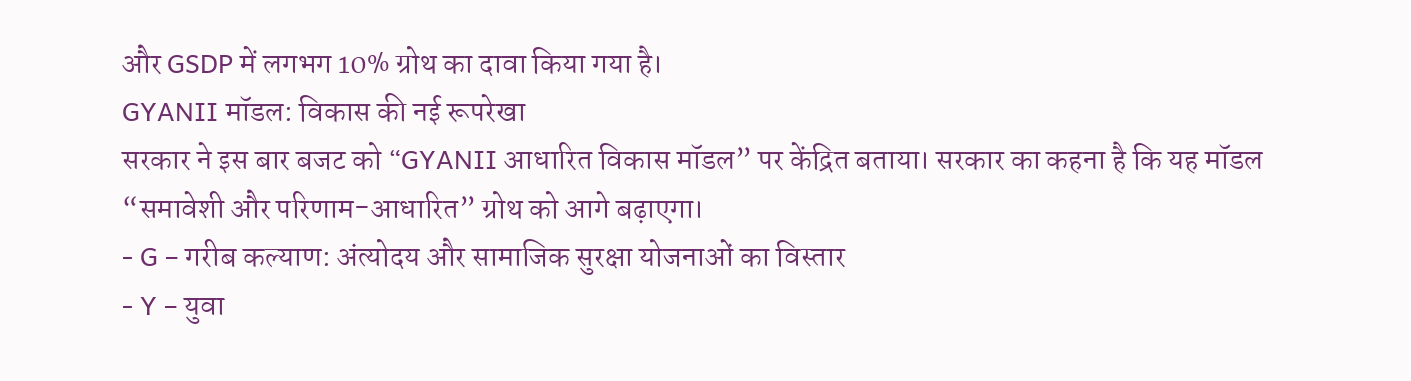और GSDP में लगभग 10% ग्रोथ का दावा किया गया है।
GYANII मॉडल: विकास की नई रूपरेखा
सरकार ने इस बार बजट को “GYANII आधारित विकास मॉडल” पर केंद्रित बताया। सरकार का कहना है कि यह मॉडल “समावेशी और परिणाम-आधारित” ग्रोथ को आगे बढ़ाएगा।
- G – गरीब कल्याण: अंत्योदय और सामाजिक सुरक्षा योजनाओं का विस्तार
- Y – युवा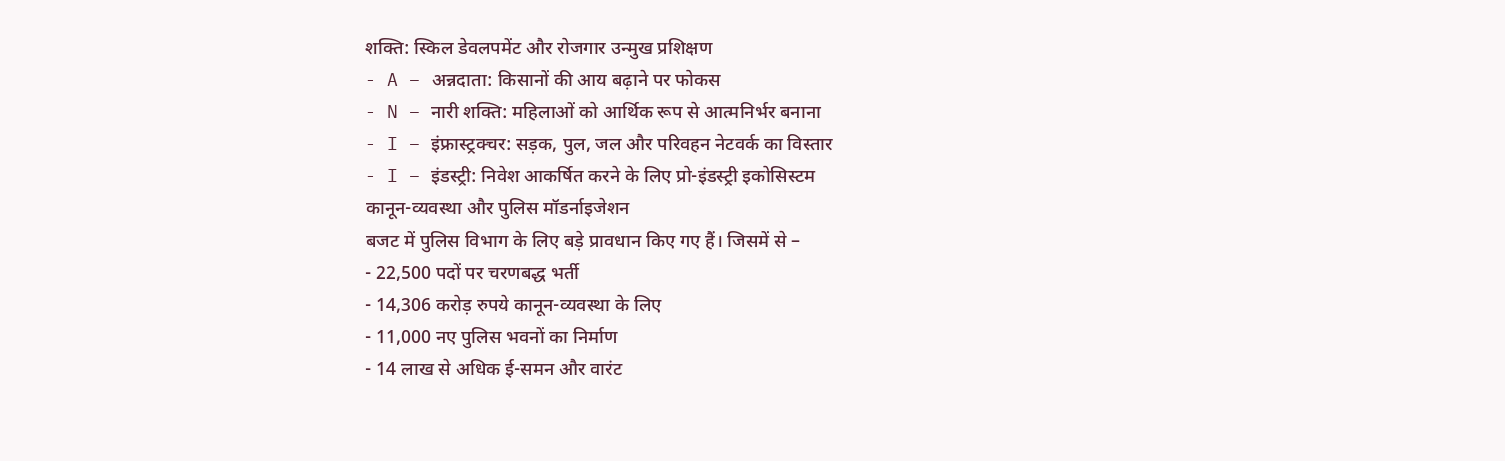शक्ति: स्किल डेवलपमेंट और रोजगार उन्मुख प्रशिक्षण
- A – अन्नदाता: किसानों की आय बढ़ाने पर फोकस
- N – नारी शक्ति: महिलाओं को आर्थिक रूप से आत्मनिर्भर बनाना
- I – इंफ्रास्ट्रक्चर: सड़क, पुल, जल और परिवहन नेटवर्क का विस्तार
- I – इंडस्ट्री: निवेश आकर्षित करने के लिए प्रो-इंडस्ट्री इकोसिस्टम
कानून-व्यवस्था और पुलिस मॉडर्नाइजेशन
बजट में पुलिस विभाग के लिए बड़े प्रावधान किए गए हैं। जिसमें से –
- 22,500 पदों पर चरणबद्ध भर्ती
- 14,306 करोड़ रुपये कानून-व्यवस्था के लिए
- 11,000 नए पुलिस भवनों का निर्माण
- 14 लाख से अधिक ई-समन और वारंट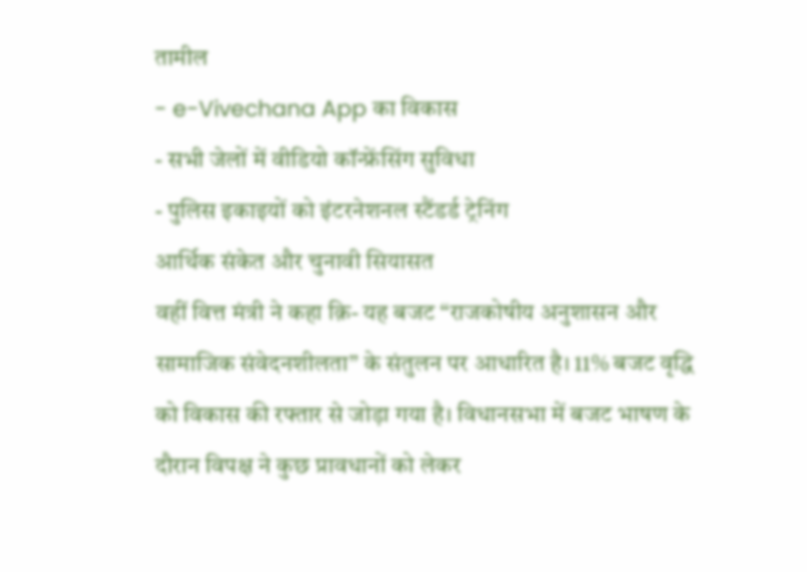तामील
- e-Vivechana App का विकास
- सभी जेलों में वीडियो कॉन्फ्रेंसिंग सुविधा
- पुलिस इकाइयों को इंटरनेशनल स्टैंडर्ड ट्रेनिंग
आर्थिक संकेत और चुनावी सियासत
वहीं वित्त मंत्री ने कहा क़ि- यह बजट “राजकोषीय अनुशासन और सामाजिक संवेदनशीलता” के संतुलन पर आधारित है। 11% बजट वृद्धि को विकास की रफ्तार से जोड़ा गया है। विधानसभा में बजट भाषण के दौरान विपक्ष ने कुछ प्रावधानों को लेकर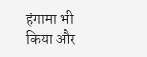हंगामा भी किया और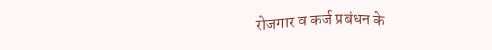रोजगार व कर्ज प्रबंधन के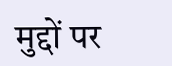मुद्दों पर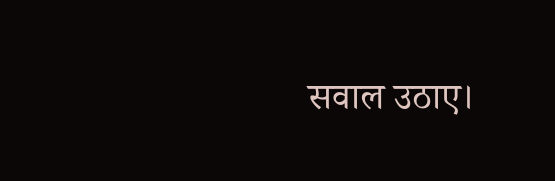सवाल उठाए।